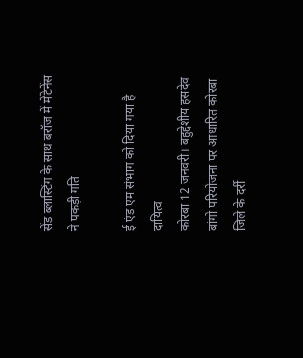सेंड ब्लास्टिंग के साथ बरॉज में मेंटेनेंस ने पकड़ी गति

ई एंड एम संभाग को दिया गया है दायित्व
कोरबा 12 जनवरी। बहुद्देशीय हसदेव बांगो परियोजना पर आधारित कोरबा जिले के दर्री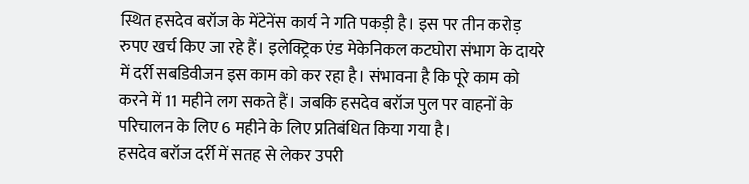स्थित हसदेव बरॉज के मेंटेनेंस कार्य ने गति पकड़ी है। इस पर तीन करोड़ रुपए खर्च किए जा रहे हैं। इलेक्ट्रिक एंड मेकेनिकल कटघोरा संभाग के दायरे में दर्री सबडिवीजन इस काम को कर रहा है। संभावना है कि पूरे काम को करने में 11 महीने लग सकते हैं। जबकि हसदेव बरॉज पुल पर वाहनों के परिचालन के लिए 6 महीने के लिए प्रतिबंधित किया गया है।
हसदेव बरॉज दर्री में सतह से लेकर उपरी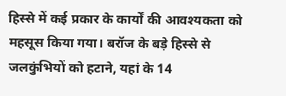हिस्से में कई प्रकार के कार्यों की आवश्यकता को महसूस किया गया। बरॉज के बड़े हिस्से से जलकुंभियों को हटाने, यहां के 14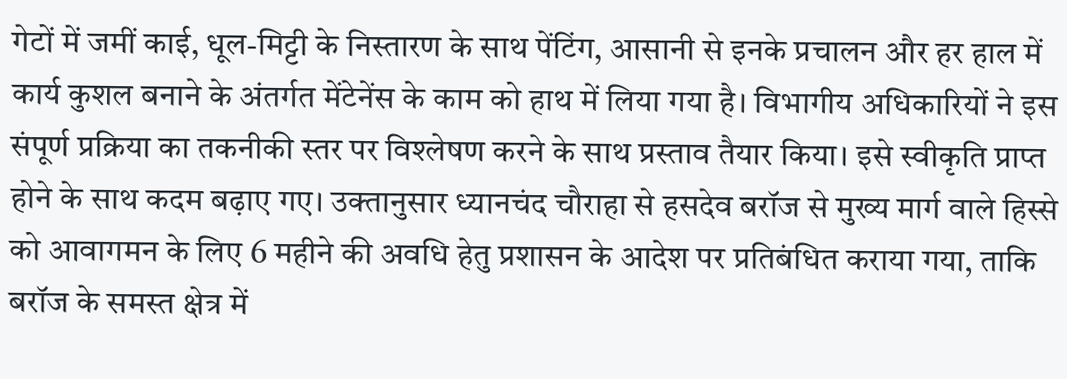गेटों में जमीं काई, धूल-मिट्टी के निस्तारण के साथ पेंटिंग, आसानी से इनके प्रचालन और हर हाल में कार्य कुशल बनाने के अंतर्गत मेंटेनेंस के काम को हाथ में लिया गया है। विभागीय अधिकारियों ने इस संपूर्ण प्रक्रिया का तकनीकी स्तर पर विश्लेषण करने के साथ प्रस्ताव तैयार किया। इसे स्वीकृति प्राप्त होने के साथ कदम बढ़ाए गए। उक्तानुसार ध्यानचंद चौराहा से हसदेव बरॉज से मुख्य मार्ग वाले हिस्से को आवागमन के लिए 6 महीने की अवधि हेतु प्रशासन के आदेश पर प्रतिबंधित कराया गया, ताकि बरॉज के समस्त क्षेत्र में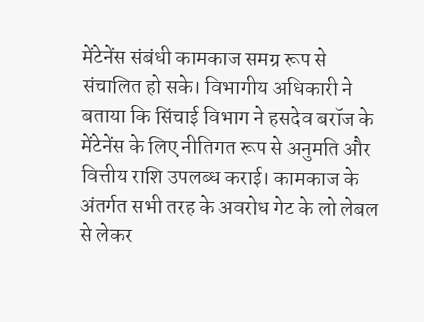मेंटेनेंस संबंधी कामकाज समग्र रूप से संचालित हो सके। विभागीय अधिकारी ने बताया कि सिंचाई विभाग ने हसदेव बरॉज के मेंटेनेंस के लिए नीतिगत रूप से अनुमति और वित्तीय राशि उपलब्ध कराई। कामकाज के अंतर्गत सभी तरह के अवरोध गेट के लो लेबल से लेकर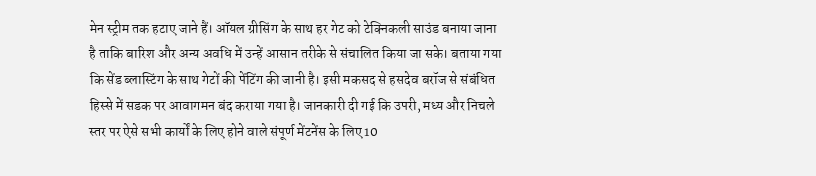मेन स्ट्रीम तक हटाए जाने हैं। ऑयल ग्रीसिंग के साथ हर गेट को टेक्निकली साउंड बनाया जाना है ताकि बारिश और अन्य अवधि में उन्हें आसान तरीके से संचालित किया जा सके। बताया गया कि सेंड ब्लास्टिंग के साथ गेटों की पेंटिंग की जानी है। इसी मकसद से हसदेव बरॉज से संबंधित हिस्से में सडक पर आवागमन बंद कराया गया है। जानकारी दी गई कि उपरी, मध्य और निचले स्तर पर ऐसे सभी कार्यों के लिए होने वाले संपूर्ण मेंटनेंस के लिए 10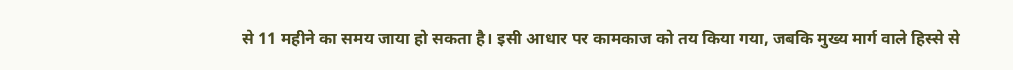से 11 महीने का समय जाया हो सकता है। इसी आधार पर कामकाज को तय किया गया, जबकि मुख्य मार्ग वाले हिस्से से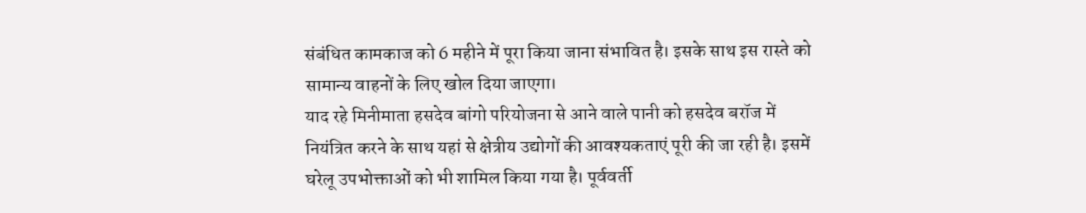संबंधित कामकाज को 6 महीने में पूरा किया जाना संभावित है। इसके साथ इस रास्ते को सामान्य वाहनों के लिए खोल दिया जाएगा।
याद रहे मिनीमाता हसदेव बांगो परियोजना से आने वाले पानी को हसदेव बरॉज में नियंत्रित करने के साथ यहां से क्षेत्रीय उद्योगों की आवश्यकताएं पूरी की जा रही है। इसमें घरेलू उपभोक्ताओं को भी शामिल किया गया है। पूर्ववर्ती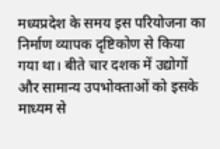मध्यप्रदेश के समय इस परियोजना का निर्माण व्यापक दृष्टिकोण से किया गया था। बीते चार दशक में उद्योगों और सामान्य उपभोक्ताओं को इसके माध्यम से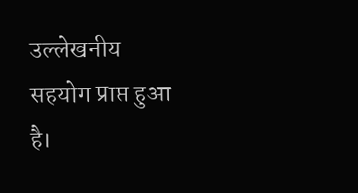उल्लेखनीय सहयोग प्राप्त हुआ है।